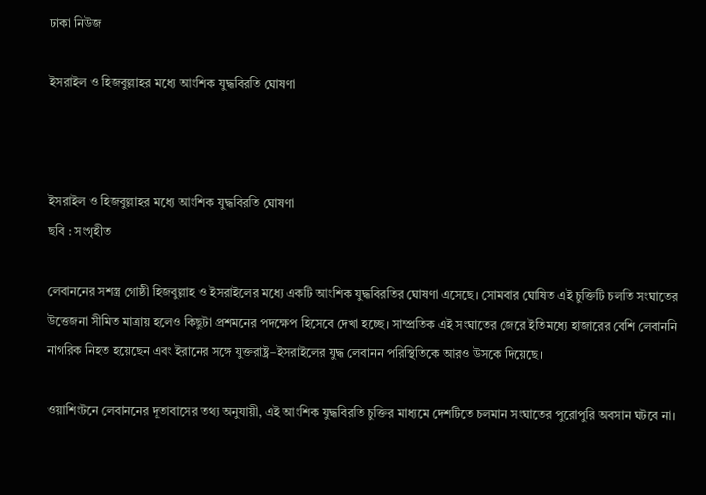ঢাকা নিউজ

ইসরাইল ও হিজবুল্লাহর মধ্যে আংশিক যুদ্ধবিরতি ঘোষণা



ইসরাইল ও হিজবুল্লাহর মধ্যে আংশিক যুদ্ধবিরতি ঘোষণা
ছবি : সংগৃহীত

লেবাননের সশস্ত্র গোষ্ঠী হিজবুল্লাহ ও ইসরাইলের মধ্যে একটি আংশিক যুদ্ধবিরতির ঘোষণা এসেছে। সোমবার ঘোষিত এই চুক্তিটি চলতি সংঘাতের উত্তেজনা সীমিত মাত্রায় হলেও কিছুটা প্রশমনের পদক্ষেপ হিসেবে দেখা হচ্ছে। সাম্প্রতিক এই সংঘাতের জেরে ইতিমধ্যে হাজারের বেশি লেবাননি নাগরিক নিহত হয়েছেন এবং ইরানের সঙ্গে যুক্তরাষ্ট্র–ইসরাইলের যুদ্ধ লেবানন পরিস্থিতিকে আরও উসকে দিয়েছে।

ওয়াশিংটনে লেবাননের দূতাবাসের তথ্য অনুযায়ী, এই আংশিক যুদ্ধবিরতি চুক্তির মাধ্যমে দেশটিতে চলমান সংঘাতের পুরোপুরি অবসান ঘটবে না।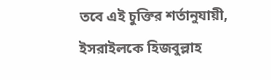তবে এই চুক্তির শর্তানুযায়ী, ইসরাইলকে হিজবুল্লাহ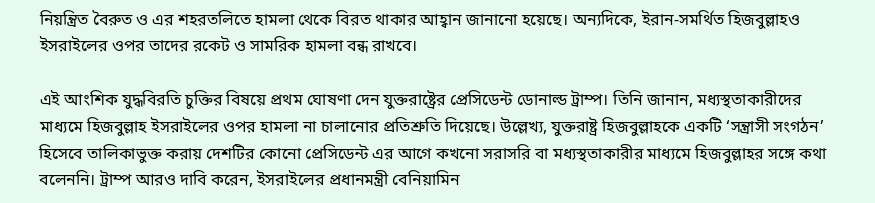নিয়ন্ত্রিত বৈরুত ও এর শহরতলিতে হামলা থেকে বিরত থাকার আহ্বান জানানো হয়েছে। অন্যদিকে, ইরান-সমর্থিত হিজবুল্লাহও ইসরাইলের ওপর তাদের রকেট ও সামরিক হামলা বন্ধ রাখবে।

এই আংশিক যুদ্ধবিরতি চুক্তির বিষয়ে প্রথম ঘোষণা দেন যুক্তরাষ্ট্রের প্রেসিডেন্ট ডোনাল্ড ট্রাম্প। তিনি জানান, মধ্যস্থতাকারীদের মাধ্যমে হিজবুল্লাহ ইসরাইলের ওপর হামলা না চালানোর প্রতিশ্রুতি দিয়েছে। উল্লেখ্য, যুক্তরাষ্ট্র হিজবুল্লাহকে একটি ‘সন্ত্রাসী সংগঠন’ হিসেবে তালিকাভুক্ত করায় দেশটির কোনো প্রেসিডেন্ট এর আগে কখনো সরাসরি বা মধ্যস্থতাকারীর মাধ্যমে হিজবুল্লাহর সঙ্গে কথা বলেননি। ট্রাম্প আরও দাবি করেন, ইসরাইলের প্রধানমন্ত্রী বেনিয়ামিন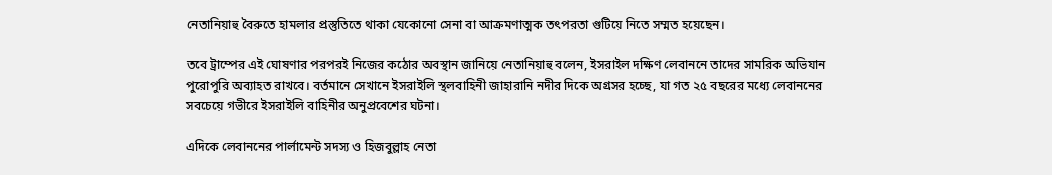নেতানিয়াহু বৈরুতে হামলার প্রস্তুতিতে থাকা যেকোনো সেনা বা আক্রমণাত্মক তৎপরতা গুটিয়ে নিতে সম্মত হয়েছেন।

তবে ট্রাম্পের এই ঘোষণার পরপরই নিজের কঠোর অবস্থান জানিয়ে নেতানিয়াহু বলেন, ইসরাইল দক্ষিণ লেবাননে তাদের সামরিক অভিযান পুরোপুরি অব্যাহত রাখবে। বর্তমানে সেখানে ইসরাইলি স্থলবাহিনী জাহারানি নদীর দিকে অগ্রসর হচ্ছে, যা গত ২৫ বছরের মধ্যে লেবাননের সবচেয়ে গভীরে ইসরাইলি বাহিনীর অনুপ্রবেশের ঘটনা।

এদিকে লেবাননের পার্লামেন্ট সদস্য ও হিজবুল্লাহ নেতা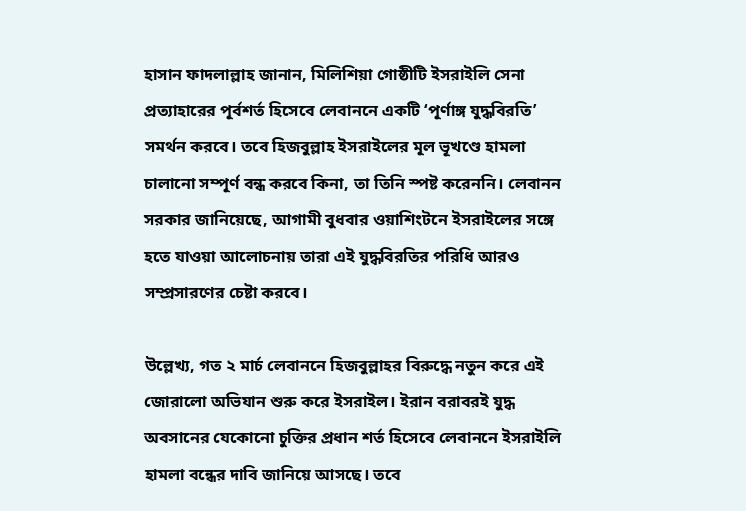হাসান ফাদলাল্লাহ জানান, মিলিশিয়া গোষ্ঠীটি ইসরাইলি সেনা প্রত্যাহারের পূর্বশর্ত হিসেবে লেবাননে একটি ‘পূর্ণাঙ্গ যুদ্ধবিরতি’ সমর্থন করবে। তবে হিজবুল্লাহ ইসরাইলের মূল ভূখণ্ডে হামলা চালানো সম্পূর্ণ বন্ধ করবে কিনা, তা তিনি স্পষ্ট করেননি। লেবানন সরকার জানিয়েছে, আগামী বুধবার ওয়াশিংটনে ইসরাইলের সঙ্গে হতে যাওয়া আলোচনায় তারা এই যুদ্ধবিরতির পরিধি আরও সম্প্রসারণের চেষ্টা করবে।

উল্লেখ্য, গত ২ মার্চ লেবাননে হিজবুল্লাহর বিরুদ্ধে নতুন করে এই জোরালো অভিযান শুরু করে ইসরাইল। ইরান বরাবরই যুদ্ধ অবসানের যেকোনো চুক্তির প্রধান শর্ত হিসেবে লেবাননে ইসরাইলি হামলা বন্ধের দাবি জানিয়ে আসছে। তবে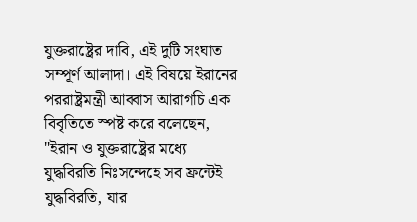যুক্তরাষ্ট্রের দাবি, এই দুটি সংঘাত সম্পূর্ণ আলাদা। এই বিষয়ে ইরানের পররাষ্ট্রমন্ত্রী আব্বাস আরাগচি এক বিবৃতিতে স্পষ্ট করে বলেছেন, "ইরান ও যুক্তরাষ্ট্রের মধ্যে যুদ্ধবিরতি নিঃসন্দেহে সব ফ্রন্টেই যুদ্ধবিরতি, যার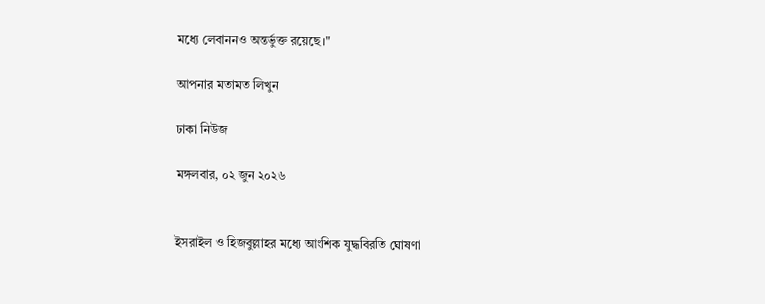মধ্যে লেবাননও অন্তর্ভুক্ত রয়েছে।"

আপনার মতামত লিখুন

ঢাকা নিউজ

মঙ্গলবার, ০২ জুন ২০২৬


ইসরাইল ও হিজবুল্লাহর মধ্যে আংশিক যুদ্ধবিরতি ঘোষণা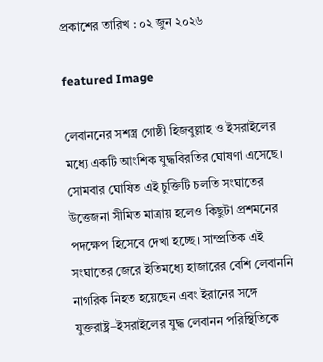প্রকাশের তারিখ : ০২ জুন ২০২৬

featured Image

লেবাননের সশস্ত্র গোষ্ঠী হিজবুল্লাহ ও ইসরাইলের মধ্যে একটি আংশিক যুদ্ধবিরতির ঘোষণা এসেছে। সোমবার ঘোষিত এই চুক্তিটি চলতি সংঘাতের উত্তেজনা সীমিত মাত্রায় হলেও কিছুটা প্রশমনের পদক্ষেপ হিসেবে দেখা হচ্ছে। সাম্প্রতিক এই সংঘাতের জেরে ইতিমধ্যে হাজারের বেশি লেবাননি নাগরিক নিহত হয়েছেন এবং ইরানের সঙ্গে যুক্তরাষ্ট্র–ইসরাইলের যুদ্ধ লেবানন পরিস্থিতিকে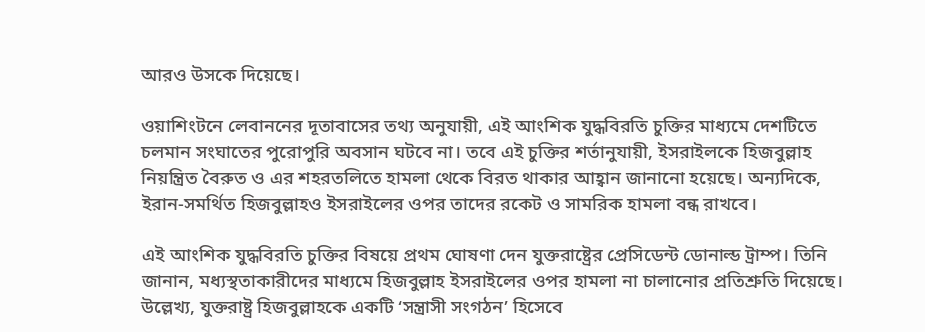আরও উসকে দিয়েছে।

ওয়াশিংটনে লেবাননের দূতাবাসের তথ্য অনুযায়ী, এই আংশিক যুদ্ধবিরতি চুক্তির মাধ্যমে দেশটিতে চলমান সংঘাতের পুরোপুরি অবসান ঘটবে না। তবে এই চুক্তির শর্তানুযায়ী, ইসরাইলকে হিজবুল্লাহ নিয়ন্ত্রিত বৈরুত ও এর শহরতলিতে হামলা থেকে বিরত থাকার আহ্বান জানানো হয়েছে। অন্যদিকে, ইরান-সমর্থিত হিজবুল্লাহও ইসরাইলের ওপর তাদের রকেট ও সামরিক হামলা বন্ধ রাখবে।

এই আংশিক যুদ্ধবিরতি চুক্তির বিষয়ে প্রথম ঘোষণা দেন যুক্তরাষ্ট্রের প্রেসিডেন্ট ডোনাল্ড ট্রাম্প। তিনি জানান, মধ্যস্থতাকারীদের মাধ্যমে হিজবুল্লাহ ইসরাইলের ওপর হামলা না চালানোর প্রতিশ্রুতি দিয়েছে। উল্লেখ্য, যুক্তরাষ্ট্র হিজবুল্লাহকে একটি ‘সন্ত্রাসী সংগঠন’ হিসেবে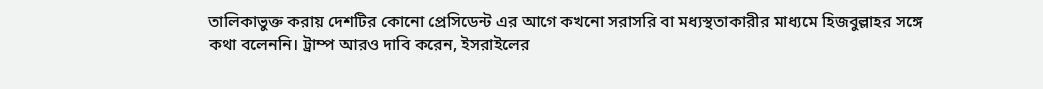তালিকাভুক্ত করায় দেশটির কোনো প্রেসিডেন্ট এর আগে কখনো সরাসরি বা মধ্যস্থতাকারীর মাধ্যমে হিজবুল্লাহর সঙ্গে কথা বলেননি। ট্রাম্প আরও দাবি করেন, ইসরাইলের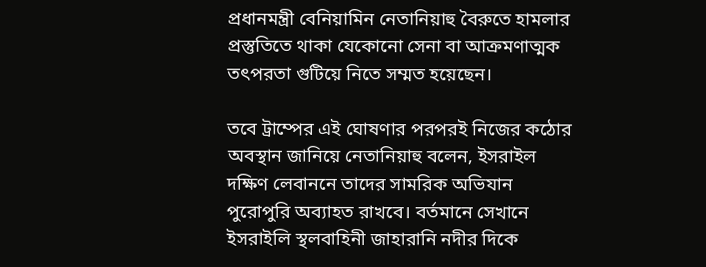প্রধানমন্ত্রী বেনিয়ামিন নেতানিয়াহু বৈরুতে হামলার প্রস্তুতিতে থাকা যেকোনো সেনা বা আক্রমণাত্মক তৎপরতা গুটিয়ে নিতে সম্মত হয়েছেন।

তবে ট্রাম্পের এই ঘোষণার পরপরই নিজের কঠোর অবস্থান জানিয়ে নেতানিয়াহু বলেন, ইসরাইল দক্ষিণ লেবাননে তাদের সামরিক অভিযান পুরোপুরি অব্যাহত রাখবে। বর্তমানে সেখানে ইসরাইলি স্থলবাহিনী জাহারানি নদীর দিকে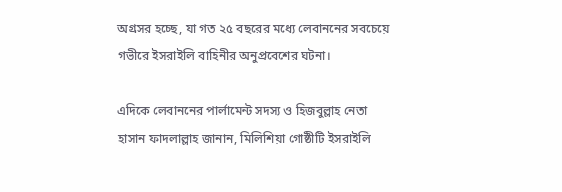অগ্রসর হচ্ছে, যা গত ২৫ বছরের মধ্যে লেবাননের সবচেয়ে গভীরে ইসরাইলি বাহিনীর অনুপ্রবেশের ঘটনা।

এদিকে লেবাননের পার্লামেন্ট সদস্য ও হিজবুল্লাহ নেতা হাসান ফাদলাল্লাহ জানান, মিলিশিয়া গোষ্ঠীটি ইসরাইলি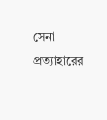সেনা প্রত্যাহারের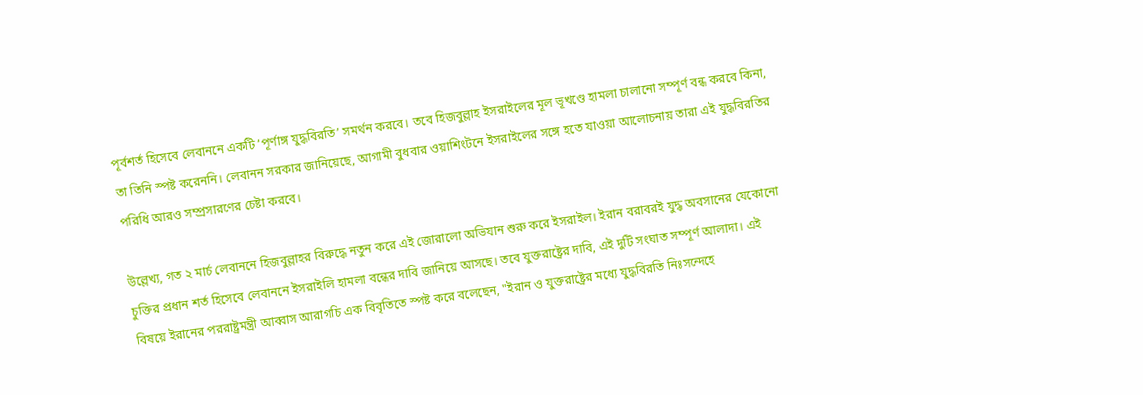পূর্বশর্ত হিসেবে লেবাননে একটি ‘পূর্ণাঙ্গ যুদ্ধবিরতি’ সমর্থন করবে। তবে হিজবুল্লাহ ইসরাইলের মূল ভূখণ্ডে হামলা চালানো সম্পূর্ণ বন্ধ করবে কিনা, তা তিনি স্পষ্ট করেননি। লেবানন সরকার জানিয়েছে, আগামী বুধবার ওয়াশিংটনে ইসরাইলের সঙ্গে হতে যাওয়া আলোচনায় তারা এই যুদ্ধবিরতির পরিধি আরও সম্প্রসারণের চেষ্টা করবে।

উল্লেখ্য, গত ২ মার্চ লেবাননে হিজবুল্লাহর বিরুদ্ধে নতুন করে এই জোরালো অভিযান শুরু করে ইসরাইল। ইরান বরাবরই যুদ্ধ অবসানের যেকোনো চুক্তির প্রধান শর্ত হিসেবে লেবাননে ইসরাইলি হামলা বন্ধের দাবি জানিয়ে আসছে। তবে যুক্তরাষ্ট্রের দাবি, এই দুটি সংঘাত সম্পূর্ণ আলাদা। এই বিষয়ে ইরানের পররাষ্ট্রমন্ত্রী আব্বাস আরাগচি এক বিবৃতিতে স্পষ্ট করে বলেছেন, "ইরান ও যুক্তরাষ্ট্রের মধ্যে যুদ্ধবিরতি নিঃসন্দেহে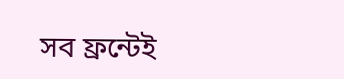সব ফ্রন্টেই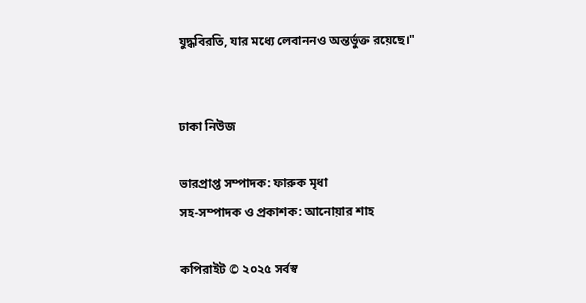যুদ্ধবিরতি, যার মধ্যে লেবাননও অন্তর্ভুক্ত রয়েছে।"


ঢাকা নিউজ

ভারপ্রাপ্ত সম্পাদক: ফারুক মৃধা
সহ-সম্পাদক ও প্রকাশক: আনোয়ার শাহ

কপিরাইট © ২০২৫ সর্বস্ব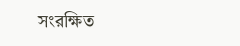সংরক্ষিত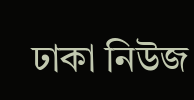ঢাকা নিউজ